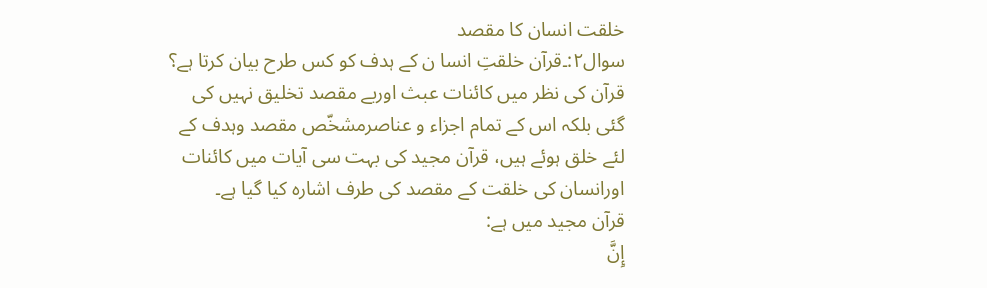خلقت انسان کا مقصد
سوال۲:۔قرآن خلقتِ انسا ن کے ہدف کو کس طرح بیان کرتا ہے؟
قرآن کی نظر میں کائنات عبث اوربے مقصد تخلیق نہیں کی گئی بلکہ اس کے تمام اجزاء و عناصرمشخّص مقصد وہدف کے لئے خلق ہوئے ہیں، قرآن مجید کی بہت سی آیات میں کائنات اورانسان کی خلقت کے مقصد کی طرف اشارہ کیا گیا ہے۔
قرآن مجید میں ہے:
إِنَّ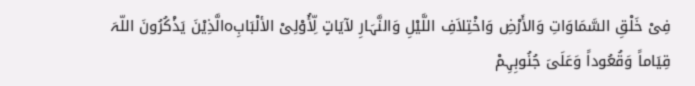فِیْ خَلْقِ السَّمَاوَاتِ وَالأَرْضِ وَاخْتِلاَفِ اللَّیْلِ وَالنَّہَارِ لآیَاتٍ لِّأُوْلِیْ الألْبَابِoالَّذِیْنَ یَذْکُرُونَ اللّہَ قِیَاماً وَقُعُوداً وَعَلَیَ جُنُوبِہِمْ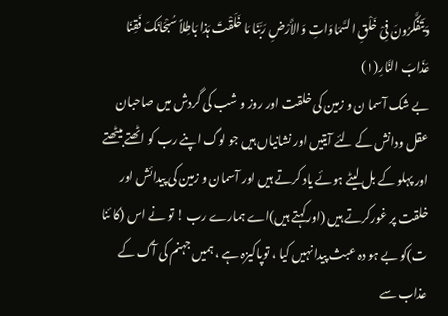وَیَتَفَکَّرُونَ فِیْ خَلْقِ السَّمَاوَاتِ وَالأَرْضِ رَبَّنَا مَا خَلَقْتَ ہَذا بَاطِلاً سُبْحَانَکَ فَقِنَا عَذَابَ النَّارِ(۱)
بے شک آسما ن و زمین کی خلقت اور روز و شب کی گردش میں صاحبان عقل ودانش کے لئے آیتیں اور نشانیاں ہیں جو لوگ اپنے رب کو اٹھتے بیٹھتے اور پہلو کے بل لیٹے ہوئے یاد کرتے ہیں اور آسمان و زمین کی پیدائش اور خلقت پر غورکرتے ہیں (اورکہتے ہیں)اے ہمارے رب ! تو نے اس (کا ئنا ت)کو بے ہو دہ عبث پیدا نہیں کیا ، توپاکیزہ ہے ، ہمیں جہنم کی آگ کے عذاب سے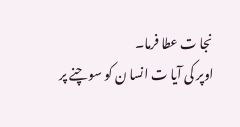نجا ت عطا فرما۔
اوپر کی آیا ت انسا ن کو سو چنے پر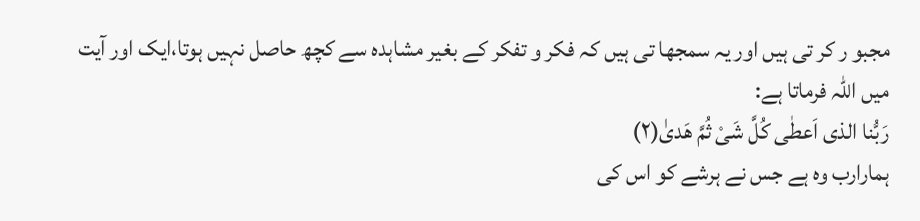مجبو ر کر تی ہیں اور یہ سمجھا تی ہیں کہ فکر و تفکر کے بغیر مشاہدہ سے کچھ حاصل نہیں ہوتا،ایک اور آیت میں اللہ فرماتا ہے:
رَبُّنا الذی اَعطٰی کُلَّ شَیْ ثُمَّ ھَدیٰ(۲)
ہمارارب وہ ہے جس نے ہرشے کو اس کی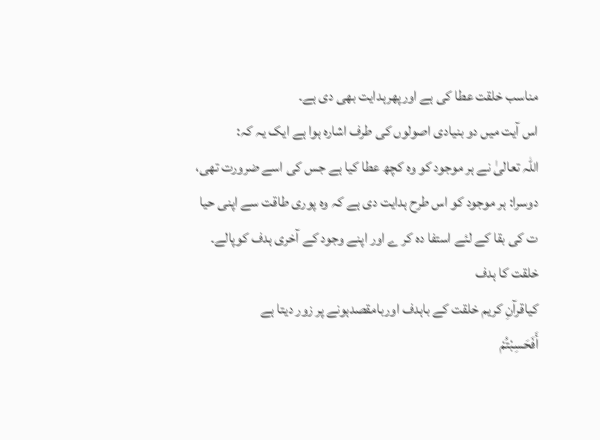مناسب خلقت عطا کی ہے اورپھرہدایت بھی دی ہے۔
اس آیت میں دو بنیادی اصولوں کی طرف اشارہ ہوا ہے ایک یہ کہ:
اللہ تعالیٰ نے ہر موجود کو وہ کچھ عطا کیا ہے جس کی اسے ضرورت تھی، دوسرا: ہر موجود کو اس طرح ہدایت دی ہے کہ وہ پوری طاقت سے اپنی حیا ت کی بقا کے لئے استفا دہ کر ے اور اپنے وجود کے آخری ہدف کوپالے۔
خلقت کا ہدف
کیاقرآنِ کریم خلقت کے باہدف اوربامقصدہونے پر زور دیتا ہے
أَفَحَسِبْتُمْ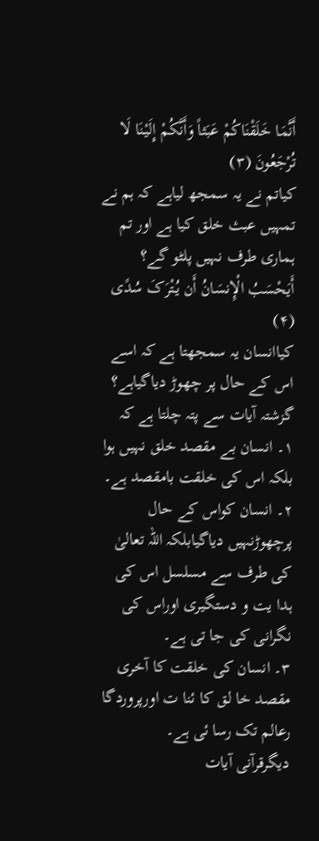أَنَّمَا خَلَقْنَاکُمْ عَبَثاً وَأَنَّکُمْ إِلَیْنَا لَا تُرْجَعُونَ (۳)
کیاتم نے یہ سمجھ لیاہے کہ ہم نے تمہیں عبث خلق کیا ہے اور تم ہماری طرف نہیں پلٹو گے؟
أَیَحْسَبُ الْإِنسَانُ أَن یُتْرَکَ سُدًی (۴)
کیاانسان یہ سمجھتا ہے کہ اسے اس کے حال پر چھوڑ دیاگیاہے؟
گزشتہ آیات سے پتہ چلتا ہے کہ
۱۔ انسان بے مقصد خلق نہیں ہوا بلکہ اس کی خلقت بامقصد ہے۔
۲۔ انسان کواس کے حال پرچھوڑنہیں دیاگیابلکہ اللہ تعالیٰ کی طرف سے مسلسل اس کی ہدا یت و دستگیری اوراس کی نگرانی کی جا تی ہے۔
۳۔ انسان کی خلقت کا آخری مقصد خا لق کا ئنا ت اورپروردگا رعالم تک رسا ئی ہے۔
دیگرقرآنی آیات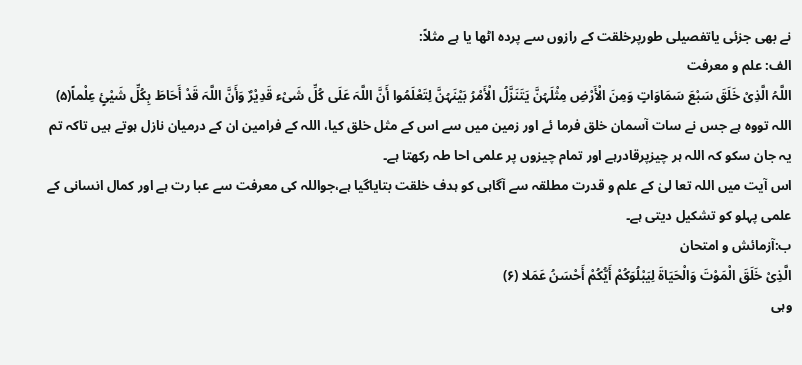نے بھی جزئی یاتفصیلی طورپرخلقت کے رازوں سے پردہ اٹھا یا ہے مثلاً:
الف: علم و معرفت
اللَّہُ الَّذِیْ خَلَقَ سَبْعَ سَمَاوَاتٍ وَمِنَ الْأَرْضِ مِثْلَہُنَّ یَتَنَزَّلُ الْأَمْرُ بَیْنَہُنَّ لِتَعْلَمُوا أَنَّ اللَّہَ عَلَی کُلِّ شَیْء قَدِیْرٌ وَأَنَّ اللَّہَ قَدْ أَحَاطَ بِکُلِّ شَیْئٍ عِلْماً(۵)
اللہ تووہ ہے جس نے سات آسمان خلق فرما ئے اور زمین میں سے اس کے مثل خلق کیا، اللہ کے فرامین ان کے درمیان نازل ہوتے ہیں تاکہ تم یہ جان سکو کہ اللہ ہر چیزپرقادرہے اور تمام چیزوں پر علمی احا طہ رکھتا ہے۔
اس آیت میں اللہ تعا لیٰ کے علم و قدرت مطلقہ سے آگاہی کو ہدف خلقت بتایاگیا ہے،جواللہ کی معرفت سے عبا رت ہے اور کمال انسانی کے علمی پہلو کو تشکیل دیتی ہے۔
ب:آزمائش و امتحان
الَّذِیْ خَلَقَ الْمَوْتَ وَالْحَیَاۃَ لِیَبْلُوَکُمْ أَیُّکُمْ أَحْسَنُ عَمَلا (۶)
وہی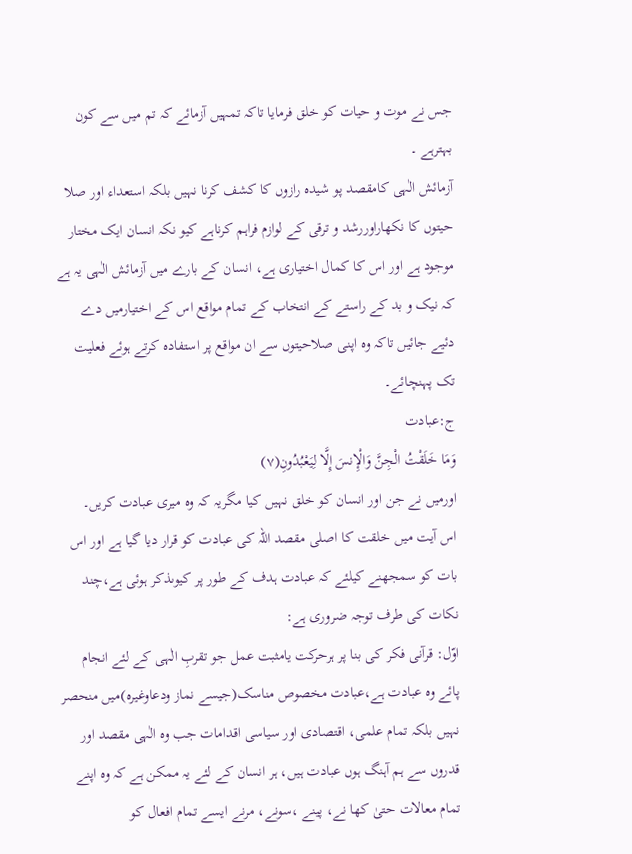جس نے موت و حیات کو خلق فرمایا تاکہ تمہیں آزمائے کہ تم میں سے کون بہترہے ۔
آزمائش الٰہی کامقصد پو شیدہ رازوں کا کشف کرنا نہیں بلکہ استعداء اور صلا حیتوں کا نکھاراوررشد و ترقی کے لوازم فراہم کرناہے کیو نکہ انسان ایک مختار موجود ہے اور اس کا کمال اختیاری ہے، انسان کے بارے میں آزمائش الٰہی یہ ہے کہ نیک و بد کے راستے کے انتخاب کے تمام مواقع اس کے اختیارمیں دے دئیے جائیں تاکہ وہ اپنی صلاحیتوں سے ان مواقع پر استفادہ کرتے ہوئے فعلیت تک پہنچائے۔
ج:عبادت
وَمَا خَلَقْتُ الْجِنَّ وَالْإِنسَ إِلَّا لِیَعْبُدُونِ(۷)
اورمیں نے جن اور انسان کو خلق نہیں کیا مگریہ کہ وہ میری عبادت کریں۔
اس آیت میں خلقت کا اصلی مقصد اللہ کی عبادت کو قرار دیا گیا ہے اور اس بات کو سمجھنے کیلئے کہ عبادت ہدف کے طور پر کیوںذکر ہوئی ہے،چند نکات کی طرف توجہ ضروری ہے:
اوّل: قرآنی فکر کی بنا پر ہرحرکت یامثبت عمل جو تقربِ الٰہی کے لئے انجام پائے وہ عبادت ہے،عبادت مخصوص مناسک(جیسے نماز ودعاوغیرہ)میں منحصر نہیں بلکہ تمام علمی، اقتصادی اور سیاسی اقدامات جب وہ الٰہی مقصد اور قدروں سے ہم آہنگ ہوں عبادت ہیں، ہر انسان کے لئے یہ ممکن ہے کہ وہ اپنے تمام معالات حتیٰ کھا نے، پینے ،سونے، مرنے ایسے تمام افعال کو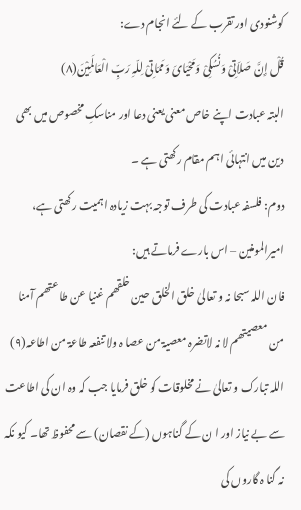کوشنودی اور تقرب کے لئے انجام دے:
قُلْ إِنَّ صَلاَتِیْ وَنُسُکِیْ وَمَحْیَایَ وَمَمَاتِیْ لِلّہِ رَبِّ الْعَالَمِیْنَ(۸)
البتہ عبادت اپنے خاص معنی یعنی دعا اور مناسکِ مخصوص میں بھی دین میں انتہائی اہم مقام رکھتی ہے ۔
دوم: فلسفہ عبادت کی طرف توجہ بہت زیادہ اہمیت رکھتی ہے، امیرالمومنین – اس بارے فرماتے ہیں:
فان اللہ سبحا نہ و تعالیٰ خلق الخلق حین خلقھم غنیا عن طا عتھم آمنا من معصیتھم لا نہ لاتضرہ معصیۃ من عصا ہ ولا تنفعہ طاعۃ من اطاعہ(۹)
اللہ تبارک و تعالیٰ نے مخلوقات کو خلق فرمایا جب کہ وہ ان کی اطاعت سے بے نیاز اور ا ن کے گناہوں (کے نقصان) سے محفوظ تھا۔ کیو نکہ نہ گنا ہ گاروں کی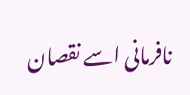نافرمانی اسے نقصان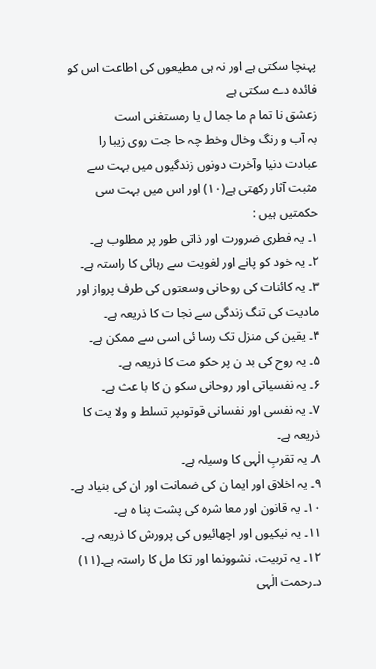پہنچا سکتی ہے اور نہ ہی مطیعوں کی اطاعت اس کو فائدہ دے سکتی ہے
زعشق نا تما م ما جما ل یا رمستغنی است
بہ آب و رنگ وخال وخط چہ حا جت روی زیبا را
عبادت دنیا وآخرت دونوں زندگیوں میں بہت سے مثبت آثار رکھتی ہے(۱۰) اور اس میں بہت سی حکمتیں ہیں :
۱۔ یہ فطری ضرورت اور ذاتی طور پر مطلوب ہے۔
۲۔ یہ خود کو پانے اور لغویت سے رہائی کا راستہ ہے۔
۳۔ یہ کائنات کی روحانی وسعتوں کی طرف پرواز اور مادیت کی تنگ زندگی سے نجا ت کا ذریعہ ہے۔
۴۔ یقین کی منزل تک رسا ئی اسی سے ممکن ہے۔
۵۔ یہ روح کی بد ن پر حکو مت کا ذریعہ ہے۔
۶۔ یہ نفسیاتی اور روحانی سکو ن کا با عث ہے۔
۷۔ یہ نفسی اور نفسانی قوتوںپر تسلط و ولا یت کا ذریعہ ہے۔
۸۔ یہ تقربِ الٰہی کا وسیلہ ہے۔
۹۔ یہ اخلاق اور ایما ن کی ضمانت اور ان کی بنیاد ہے۔
۱۰۔ یہ قانون اور معا شرہ کی پشت پنا ہ ہے۔
۱۱۔ یہ نیکیوں اور اچھائیوں کی پرورش کا ذریعہ ہے۔
۱۲۔ یہ تربیت، نشوونما اور تکا مل کا راستہ ہے۔(۱۱)
د۔رحمت الٰہی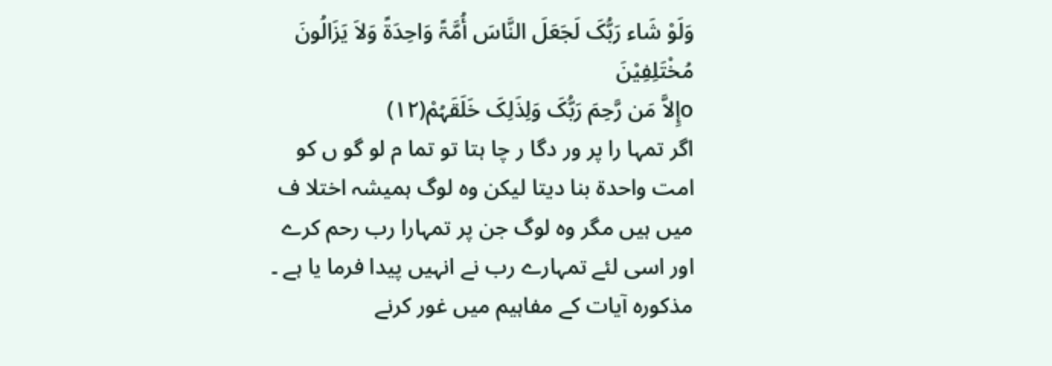وَلَوْ شَاء رَبُّکَ لَجَعَلَ النَّاسَ أُمَّۃً وَاحِدَۃً وَلاَ یَزَالُونَ مُخْتَلِفِیْنَ
oإِلاَّ مَن رَّحِمَ رَبُّکَ وَلِذَلِکَ خَلَقَہُمْ(۱۲)
اگر تمہا را پر ور دگا ر چا ہتا تو تما م لو گو ں کو امت واحدۃ بنا دیتا لیکن وہ لوگ ہمیشہ اختلا ف میں ہیں مگر وہ لوگ جن پر تمہارا رب رحم کرے اور اسی لئے تمہارے رب نے انہیں پیدا فرما یا ہے ۔
مذکورہ آیات کے مفاہیم میں غور کرنے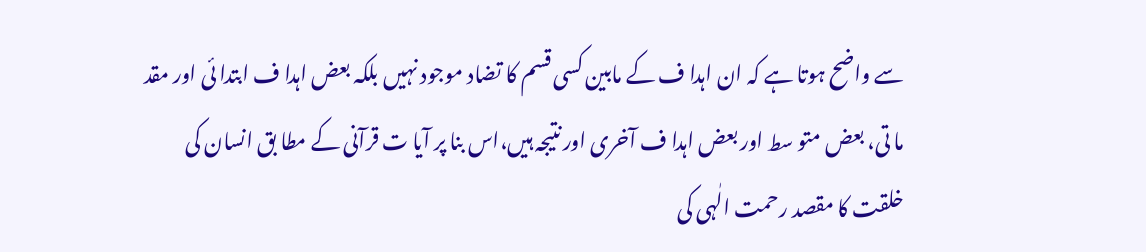سے واضح ہوتا ہے کہ ان اہدا ف کے مابین کسی قسم کا تضاد موجود نہیں بلکہ بعض اہدا ف ابتدا ئی اور مقد ما تی، بعض متو سط اور بعض اہدا ف آخری اور نتیجہ ہیں،اس بنا پر آیا ت قرآنی کے مطا بق انسان کی خلقت کا مقصد رحمت الٰہی کی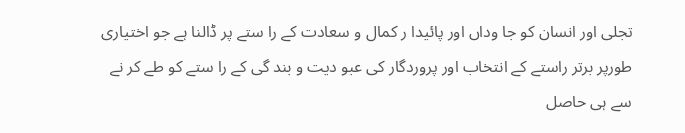تجلی اور انسان کو جا وداں اور پائیدا ر کمال و سعادت کے را ستے پر ڈالنا ہے جو اختیاری طورپر برتر راستے کے انتخاب اور پروردگار کی عبو دیت و بند گی کے را ستے کو طے کر نے سے ہی حاصل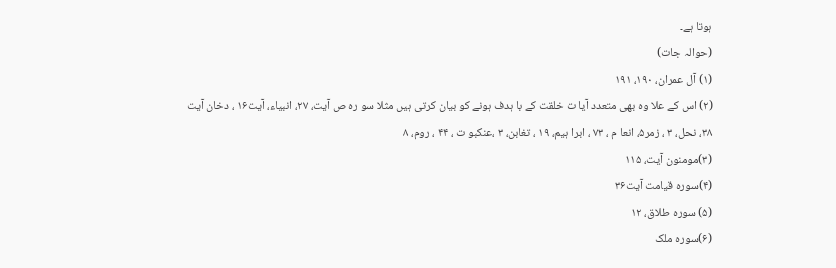ہوتا ہے۔
(حوالہ جات)
(۱) آل عمران، ۱۹۰، ۱۹۱
(۲) اس کے علا وہ بھی متعدد آیا ت خلقت کے با ہدف ہونے کو بیان کرتی ہیں مثلا سو رہ ص آیت، ۲۷، انبیاء، آیت۱۶ ، دخان آیت
۳۸، نحل، ۳ ، زمر۵، انعا م ، ۷۳ ، ابرا ہیم، ۱۹ ، تغابن، ۳ ،عنکبو ت ، ۴۴ ، روم، ۸
(۳)مومنون آیت، ۱۱۵
(۴)سورہ قیامت آیت۳۶
(۵) سورہ طلاق، ۱۲
(۶)سورہ ملک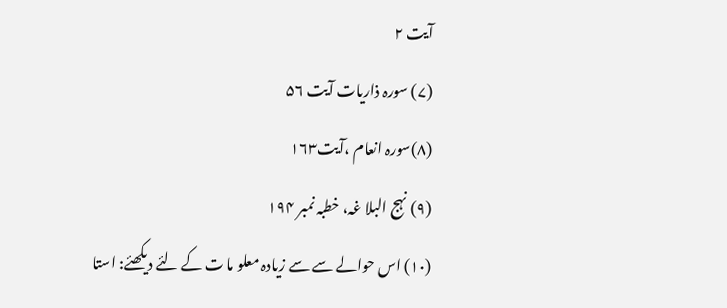آیت ۲
(۷) سورہ ذاریات آیت ۵۶
(۸)سورہ انعام ،آیت۱۶۳
(۹) نہج البلا غہ، خطبہ نمبر ۱۹۴
(۱۰) اس حوالے سے سے زیادہ معلو ما ت کے لئے دیکھئے: استا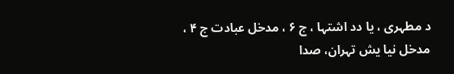د مطہری ، یا دد اشتہا ، ج ۶ ، مدخل عبادت ج ۴ ، مدخل نیا یش تہران، صدا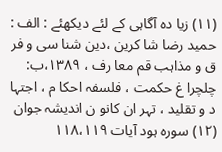(۱۱) زیا دہ آگاہی کے لئے دیکھئے : الف : حمید رضا شا کرین ،دین شنا سی و فر ق و مذاہب قم معا رف ، ۱۳۸۹،ب: چلچرا غ حکمت ، فلسفہ احکا م ، اجتہا د و تقلید ، تہر ان کانو ن اندیشہ جوان (۱۲) سورہ ہود آیات ۱۱۸،۱۱۹